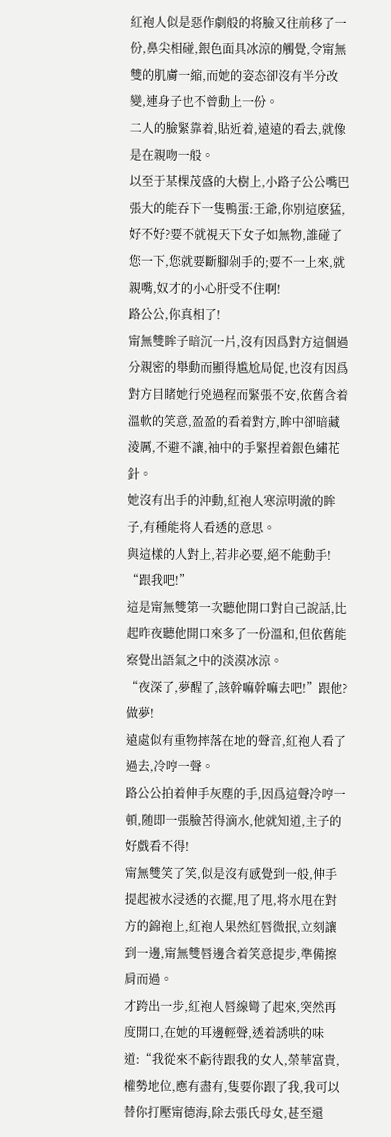紅袍人似是惡作劇般的将臉又往前移了一份,鼻尖相碰,銀色面具冰涼的觸覺,令甯無雙的肌膚一縮,而她的姿态卻沒有半分改變,連身子也不曾動上一份。
二人的臉緊靠着,貼近着,遠遠的看去,就像是在親吻一般。
以至于某棵茂盛的大樹上,小路子公公嘴巴張大的能吞下一隻鴨蛋:王爺,你别這麽猛,好不好?要不就視天下女子如無物,誰碰了您一下,您就要斷腳剁手的;要不一上來,就親嘴,奴才的小心肝受不住啊!
路公公,你真相了!
甯無雙眸子暗沉一片,沒有因爲對方這個過分親密的舉動而顯得尴尬局促,也沒有因爲對方目睹她行兇過程而緊張不安,依舊含着溫軟的笑意,盈盈的看着對方,眸中卻暗藏淩厲,不避不讓,袖中的手緊捏着銀色繡花針。
她沒有出手的沖動,紅袍人寒涼明澈的眸子,有種能将人看透的意思。
與這樣的人對上,若非必要,絕不能動手!
“跟我吧!”
這是甯無雙第一次聽他開口對自己說話,比起昨夜聽他開口來多了一份溫和,但依舊能察覺出語氣之中的淡漠冰涼。
“夜深了,夢醒了,該幹嘛幹嘛去吧!”跟他?做夢!
遠處似有重物摔落在地的聲音,紅袍人看了過去,冷哼一聲。
路公公拍着伸手灰塵的手,因爲這聲冷哼一頓,随即一張臉苦得滴水,他就知道,主子的好戲看不得!
甯無雙笑了笑,似是沒有感覺到一般,伸手提起被水浸透的衣擺,甩了甩,将水甩在對方的錦袍上,紅袍人果然紅唇微抿,立刻讓到一邊,甯無雙唇邊含着笑意提步,準備擦肩而過。
才跨出一步,紅袍人唇線彎了起來,突然再度開口,在她的耳邊輕聲,透着誘哄的味道:“我從來不虧待跟我的女人,榮華富貴,權勢地位,應有盡有,隻要你跟了我,我可以替你打壓甯德海,除去張氏母女,甚至還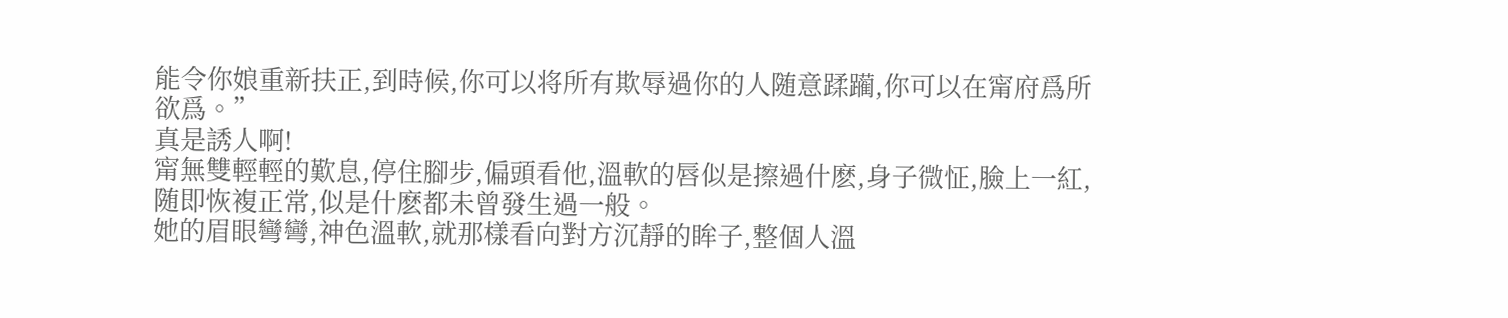能令你娘重新扶正,到時候,你可以将所有欺辱過你的人随意蹂躏,你可以在甯府爲所欲爲。”
真是誘人啊!
甯無雙輕輕的歎息,停住腳步,偏頭看他,溫軟的唇似是擦過什麽,身子微怔,臉上一紅,随即恢複正常,似是什麽都未曾發生過一般。
她的眉眼彎彎,神色溫軟,就那樣看向對方沉靜的眸子,整個人溫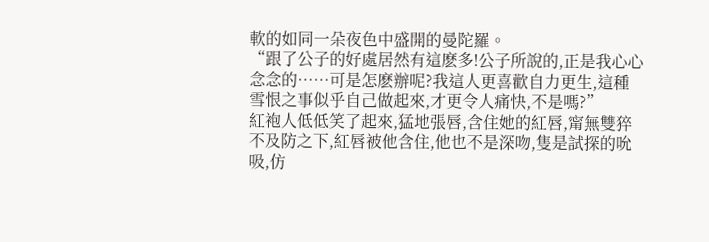軟的如同一朵夜色中盛開的曼陀羅。
“跟了公子的好處居然有這麽多!公子所說的,正是我心心念念的……可是怎麽辦呢?我這人更喜歡自力更生,這種雪恨之事似乎自己做起來,才更令人痛快,不是嗎?”
紅袍人低低笑了起來,猛地張唇,含住她的紅唇,甯無雙猝不及防之下,紅唇被他含住,他也不是深吻,隻是試探的吮吸,仿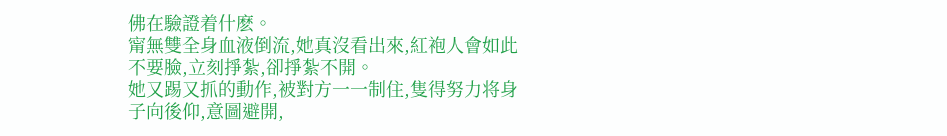佛在驗證着什麽。
甯無雙全身血液倒流,她真沒看出來,紅袍人會如此不要臉,立刻掙紮,卻掙紮不開。
她又踢又抓的動作,被對方一一制住,隻得努力将身子向後仰,意圖避開,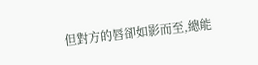但對方的唇卻如影而至,總能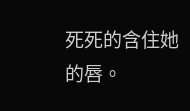死死的含住她的唇。